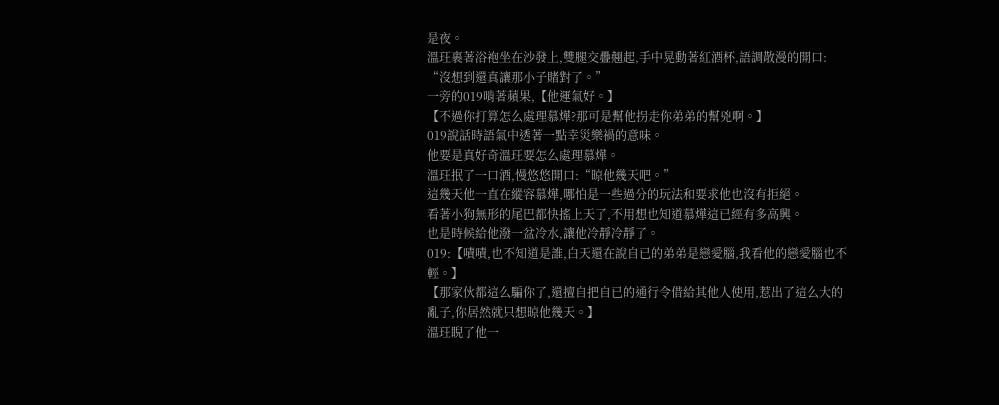是夜。
溫玨裹著浴袍坐在沙發上,雙腿交疊翹起,手中晃動著紅酒杯,語調散漫的開口:
“沒想到還真讓那小子賭對了。”
一旁的019啃著蘋果,【他運氣好。】
【不過你打算怎么處理慕燁?那可是幫他拐走你弟弟的幫兇啊。】
019說話時語氣中透著一點幸災樂禍的意味。
他要是真好奇溫玨要怎么處理慕燁。
溫玨抿了一口酒,慢悠悠開口:“晾他幾天吧。”
這幾天他一直在縱容慕燁,哪怕是一些過分的玩法和要求他也沒有拒絕。
看著小狗無形的尾巴都快搖上天了,不用想也知道慕燁這已經有多高興。
也是時候給他潑一盆冷水,讓他冷靜冷靜了。
019:【嘖嘖,也不知道是誰,白天還在說自已的弟弟是戀愛腦,我看他的戀愛腦也不輕。】
【那家伙都這么騙你了,還擅自把自已的通行令借給其他人使用,惹出了這么大的亂子,你居然就只想晾他幾天。】
溫玨睨了他一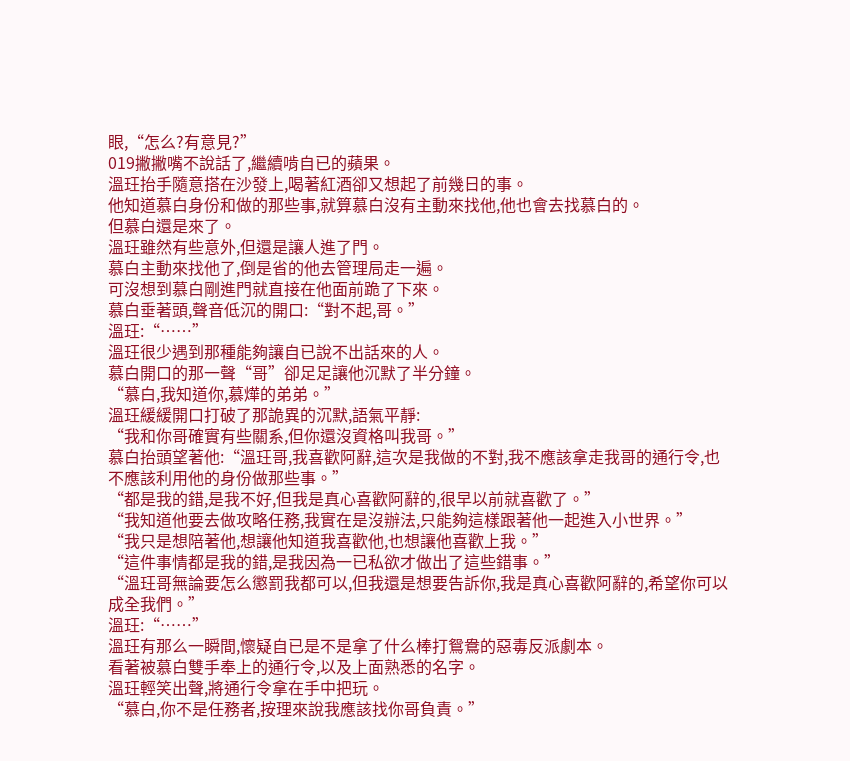眼,“怎么?有意見?”
019撇撇嘴不說話了,繼續啃自已的蘋果。
溫玨抬手隨意搭在沙發上,喝著紅酒卻又想起了前幾日的事。
他知道慕白身份和做的那些事,就算慕白沒有主動來找他,他也會去找慕白的。
但慕白還是來了。
溫玨雖然有些意外,但還是讓人進了門。
慕白主動來找他了,倒是省的他去管理局走一遍。
可沒想到慕白剛進門就直接在他面前跪了下來。
慕白垂著頭,聲音低沉的開口:“對不起,哥。”
溫玨:“……”
溫玨很少遇到那種能夠讓自已說不出話來的人。
慕白開口的那一聲“哥”卻足足讓他沉默了半分鐘。
“慕白,我知道你,慕燁的弟弟。”
溫玨緩緩開口打破了那詭異的沉默,語氣平靜:
“我和你哥確實有些關系,但你還沒資格叫我哥。”
慕白抬頭望著他:“溫玨哥,我喜歡阿辭,這次是我做的不對,我不應該拿走我哥的通行令,也不應該利用他的身份做那些事。”
“都是我的錯,是我不好,但我是真心喜歡阿辭的,很早以前就喜歡了。”
“我知道他要去做攻略任務,我實在是沒辦法,只能夠這樣跟著他一起進入小世界。”
“我只是想陪著他,想讓他知道我喜歡他,也想讓他喜歡上我。”
“這件事情都是我的錯,是我因為一已私欲才做出了這些錯事。”
“溫玨哥無論要怎么懲罰我都可以,但我還是想要告訴你,我是真心喜歡阿辭的,希望你可以成全我們。”
溫玨:“……”
溫玨有那么一瞬間,懷疑自已是不是拿了什么棒打鴛鴦的惡毒反派劇本。
看著被慕白雙手奉上的通行令,以及上面熟悉的名字。
溫玨輕笑出聲,將通行令拿在手中把玩。
“慕白,你不是任務者,按理來說我應該找你哥負責。”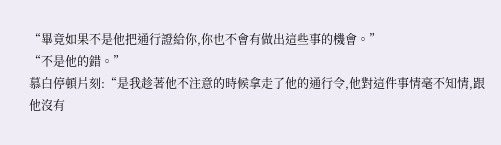“畢竟如果不是他把通行證給你,你也不會有做出這些事的機會。”
“不是他的錯。”
慕白停頓片刻:“是我趁著他不注意的時候拿走了他的通行令,他對這件事情毫不知情,跟他沒有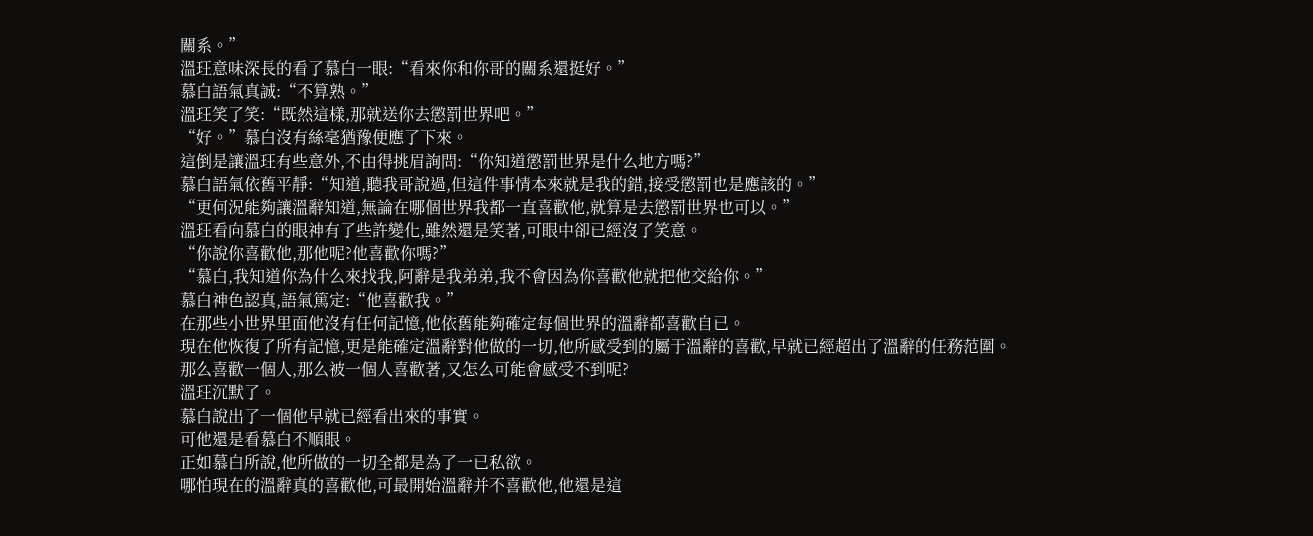關系。”
溫玨意味深長的看了慕白一眼:“看來你和你哥的關系還挺好。”
慕白語氣真誠:“不算熟。”
溫玨笑了笑:“既然這樣,那就送你去懲罰世界吧。”
“好。”慕白沒有絲毫猶豫便應了下來。
這倒是讓溫玨有些意外,不由得挑眉詢問:“你知道懲罰世界是什么地方嗎?”
慕白語氣依舊平靜:“知道,聽我哥說過,但這件事情本來就是我的錯,接受懲罰也是應該的。”
“更何況能夠讓溫辭知道,無論在哪個世界我都一直喜歡他,就算是去懲罰世界也可以。”
溫玨看向慕白的眼神有了些許變化,雖然還是笑著,可眼中卻已經沒了笑意。
“你說你喜歡他,那他呢?他喜歡你嗎?”
“慕白,我知道你為什么來找我,阿辭是我弟弟,我不會因為你喜歡他就把他交給你。”
慕白神色認真,語氣篤定:“他喜歡我。”
在那些小世界里面他沒有任何記憶,他依舊能夠確定每個世界的溫辭都喜歡自已。
現在他恢復了所有記憶,更是能確定溫辭對他做的一切,他所感受到的屬于溫辭的喜歡,早就已經超出了溫辭的任務范圍。
那么喜歡一個人,那么被一個人喜歡著,又怎么可能會感受不到呢?
溫玨沉默了。
慕白說出了一個他早就已經看出來的事實。
可他還是看慕白不順眼。
正如慕白所說,他所做的一切全都是為了一已私欲。
哪怕現在的溫辭真的喜歡他,可最開始溫辭并不喜歡他,他還是這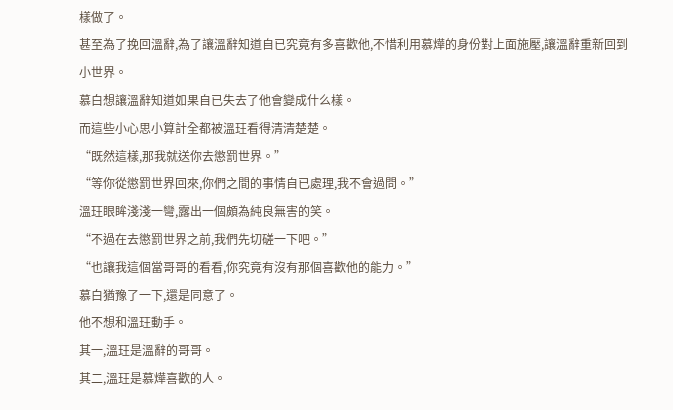樣做了。
甚至為了挽回溫辭,為了讓溫辭知道自已究竟有多喜歡他,不惜利用慕燁的身份對上面施壓,讓溫辭重新回到小世界。
慕白想讓溫辭知道如果自已失去了他會變成什么樣。
而這些小心思小算計全都被溫玨看得清清楚楚。
“既然這樣,那我就送你去懲罰世界。”
“等你從懲罰世界回來,你們之間的事情自已處理,我不會過問。”
溫玨眼眸淺淺一彎,露出一個頗為純良無害的笑。
“不過在去懲罰世界之前,我們先切磋一下吧。”
“也讓我這個當哥哥的看看,你究竟有沒有那個喜歡他的能力。”
慕白猶豫了一下,還是同意了。
他不想和溫玨動手。
其一,溫玨是溫辭的哥哥。
其二,溫玨是慕燁喜歡的人。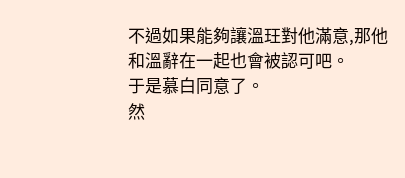不過如果能夠讓溫玨對他滿意,那他和溫辭在一起也會被認可吧。
于是慕白同意了。
然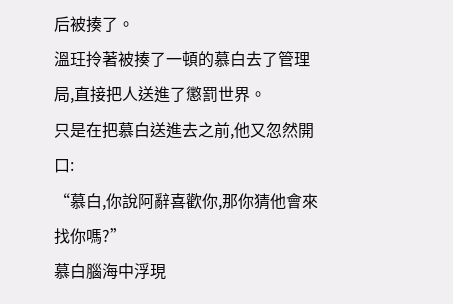后被揍了。
溫玨拎著被揍了一頓的慕白去了管理局,直接把人送進了懲罰世界。
只是在把慕白送進去之前,他又忽然開口:
“慕白,你說阿辭喜歡你,那你猜他會來找你嗎?”
慕白腦海中浮現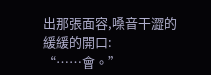出那張面容,嗓音干澀的緩緩的開口:
“……會。”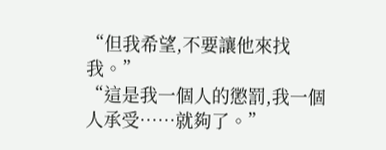“但我希望,不要讓他來找我。”
“這是我一個人的懲罰,我一個人承受……就夠了。”